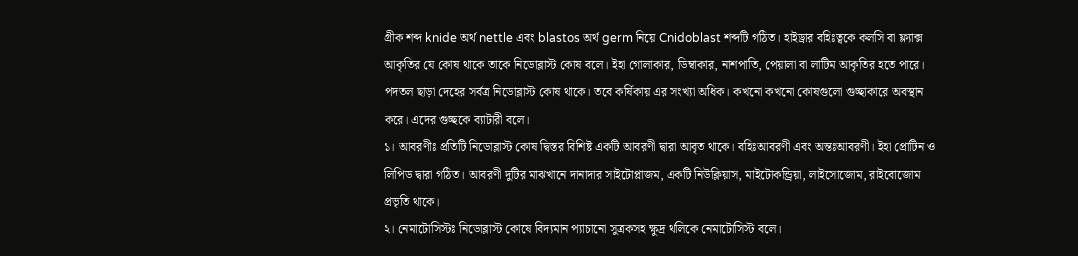গ্রীক শব্দ knide অর্থ nettle এবং blastos অর্থ germ নিয়ে Cnidoblast শব্দটি গঠিত। হাইড্রার বহিঃত্বকে কলসি বা ফ্ল্যাক্স আকৃতির যে কোষ থাকে তাকে নিডোব্লাস্ট কোষ বলে। ইহা গোলাকার, ডিম্বাকার, নাশপাতি, পেয়ালা বা লাটিম আকৃতির হতে পারে। পদতল ছাড়া দেহের সর্বত্র নিডোব্লাস্ট কোষ থাকে। তবে কর্ষিকায় এর সংখ্যা অধিক। কখনো কখনো কোষগুলো গুচ্ছাকারে অবস্থান করে। এদের গুচ্ছকে ব্যাটারী বলে।
১। আবরণীঃ প্রতিটি নিডোব্লাস্ট কোষ দ্বিস্তর বিশিষ্ট একটি আবরণী দ্বারা আবৃত থাকে। বহিঃআবরণী এবং অন্তঃআবরণী। ইহা প্রোটিন ও লিপিড দ্বারা গঠিত। আবরণী দুটির মাঝখানে দানাদার সাইটোপ্লাজম, একটি নিউক্লিয়াস, মাইটোকন্ড্রিয়া, লাইসোজোম, রাইবোজোম প্রভৃতি থাকে।
২। নেমাটোসিস্টঃ নিডোব্লাস্ট কোষে বিদ্যমান প্যাচানো সুত্রকসহ ক্ষুদ্র থলিকে নেমাটোসিস্ট বলে।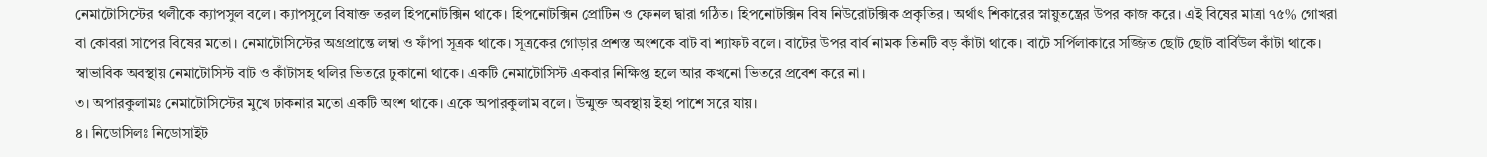নেমাটোসিস্টের থলীকে ক্যাপসুল বলে। ক্যাপসুলে বিষাক্ত তরল হিপনোটক্সিন থাকে। হিপনোটক্সিন প্রোটিন ও ফেনল দ্বারা গঠিত। হিপনোটক্সিন বিষ নিউরোটক্সিক প্রকৃতির। অর্থাৎ শিকারের স্নায়ুতন্ত্রের উপর কাজ করে। এই বিষের মাত্রা ৭৫% গোখরা বা কোবরা সাপের বিষের মতো। নেমাটোসিস্টের অগ্রপ্রান্তে লম্বা ও ফাঁপা সূত্রক থাকে। সূত্রকের গোড়ার প্রশস্ত অংশকে বাট বা শ্যাফট বলে। বাটের উপর বার্ব নামক তিনটি বড় কাঁটা থাকে। বাটে সর্পিলাকারে সজ্জিত ছোট ছোট বার্বিউল কাঁটা থাকে। স্বাভাবিক অবস্থায় নেমাটোসিস্ট বাট ও কাঁটাসহ থলির ভিতরে ঢুকানো থাকে। একটি নেমাটোসিস্ট একবার নিক্ষিপ্ত হলে আর কখনো ভিতরে প্রবেশ করে না।
৩। অপারকুলামঃ নেমাটোসিস্টের মুখে ঢাকনার মতো একটি অংশ থাকে। একে অপারকুলাম বলে। উন্মুক্ত অবস্থায় ইহা পাশে সরে যায়।
৪। নিডোসিলঃ নিডোসাইট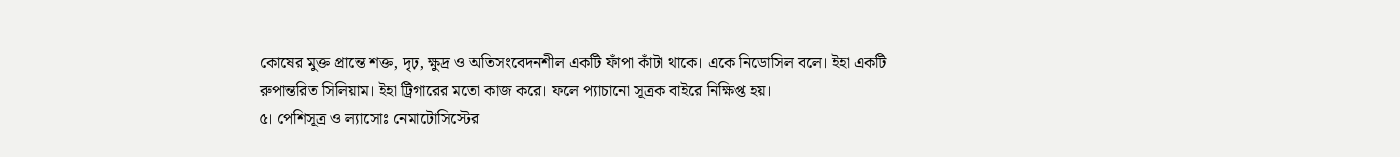কোষের মুক্ত প্রান্তে শক্ত, দৃঢ়, ক্ষুদ্র ও অতিসংবেদনশীল একটি ফাঁপা কাঁটা থাকে। একে নিডোসিল বলে। ইহা একটি রুপান্তরিত সিলিয়াম। ইহা ট্রিগারের মতো কাজ করে। ফলে প্যাচানো সূত্রক বাইরে নিক্ষিপ্ত হয়।
৫। পেশিসূত্র ও ল্যাসোঃ নেমাটোসিস্টের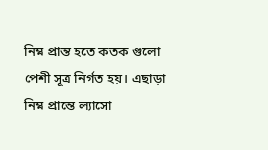নিম্ন প্রান্ত হতে কতক গুলো পেশী সূত্র নির্গত হয়। এছাড়া নিম্ন প্রান্তে ল্যাসো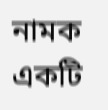নামক একটি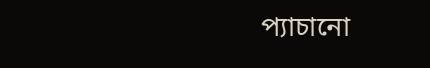প্যাচানো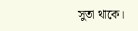সুতা থাকে।